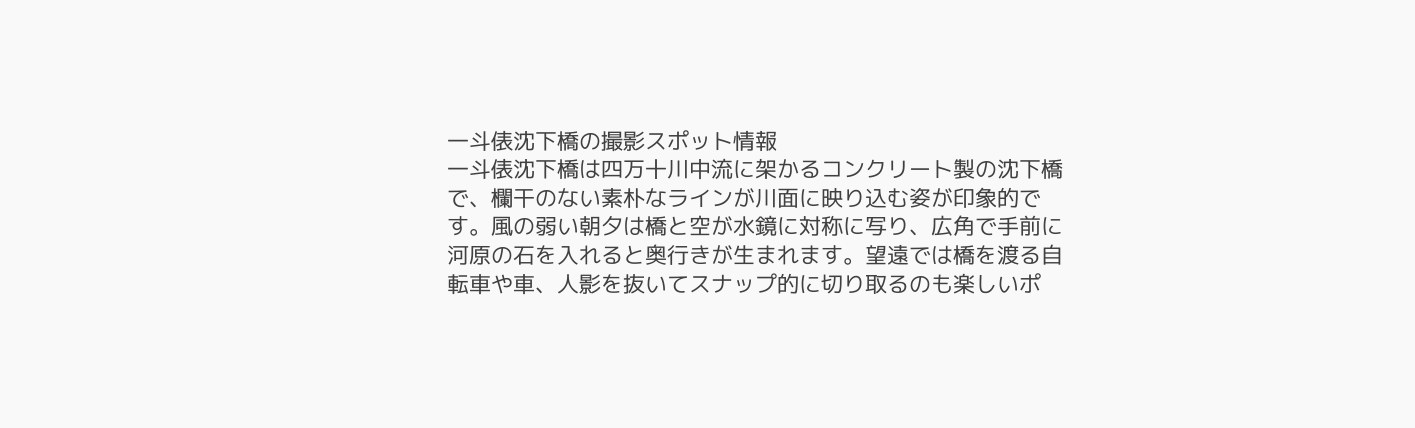一斗俵沈下橋の撮影スポット情報
一斗俵沈下橋は四万十川中流に架かるコンクリート製の沈下橋で、欄干のない素朴なラインが川面に映り込む姿が印象的です。風の弱い朝夕は橋と空が水鏡に対称に写り、広角で手前に河原の石を入れると奥行きが生まれます。望遠では橋を渡る自転車や車、人影を抜いてスナップ的に切り取るのも楽しいポ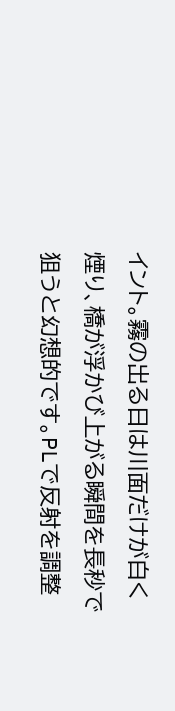イント。霧の出る日は川面だけが白く煙り、橋が浮かび上がる瞬間を長秒で狙うと幻想的です。PLで反射を調整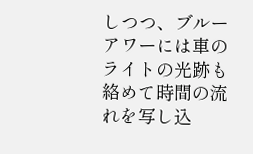しつつ、ブルーアワーには車のライトの光跡も絡めて時間の流れを写し込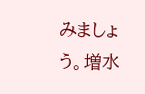みましょう。増水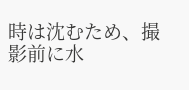時は沈むため、撮影前に水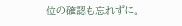位の確認も忘れずに。